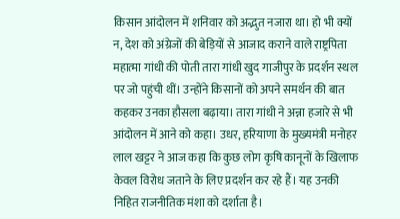किसान आंदोलन में शनिवार को अद्भुत नजारा था। हो भी क्यों न, देश को अंग्रेजों की बेड़ियों से आजाद कराने वाले राष्ट्रपिता महात्मा गांधी की पोती तारा गांधी खुद गाजीपुर के प्रदर्शन स्थल पर जो पहुंची थीं। उन्होंने किसानों को अपने समर्थन की बात कहकर उनका हौसला बढ़ाया। तारा गांधी ने अन्ना हजारे से भी आंदोलन में आने को कहा। उधर, हरियाणा के मुख्यमंत्री मनोहर लाल खट्टर ने आज कहा कि कुछ लोग कृषि कानूनों के खिलाफ केवल विरोध जताने के लिए प्रदर्शन कर रहे हैं। यह उनकी निहित राजनीतिक मंशा को दर्शाता है।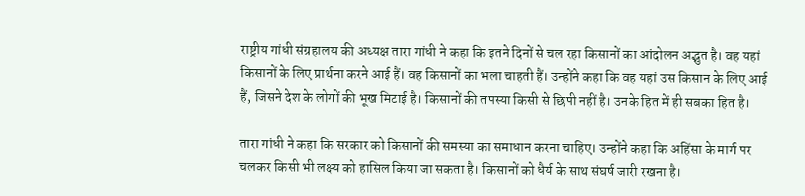राष्ट्रीय गांधी संग्रहालय की अध्यक्ष तारा गांधी ने कहा कि इतने दिनों से चल रहा किसानों का आंदोलन अद्भुत है। वह यहां किसानों के लिए प्रार्थना करने आई हैं। वह किसानों का भला चाहती हैं। उन्होंने कहा कि वह यहां उस किसान के लिए आई हैं, जिसने देश के लोगों की भूख मिटाई है। किसानों की तपस्या किसी से छिपी नहीं है। उनके हित में ही सबका हित है।

तारा गांधी ने कहा कि सरकार को किसानों की समस्या का समाधान करना चाहिए। उन्होंने कहा कि अहिंसा के मार्ग पर चलकर किसी भी लक्ष्य को हासिल किया जा सकता है। किसानों को धैर्य के साथ संघर्ष जारी रखना है।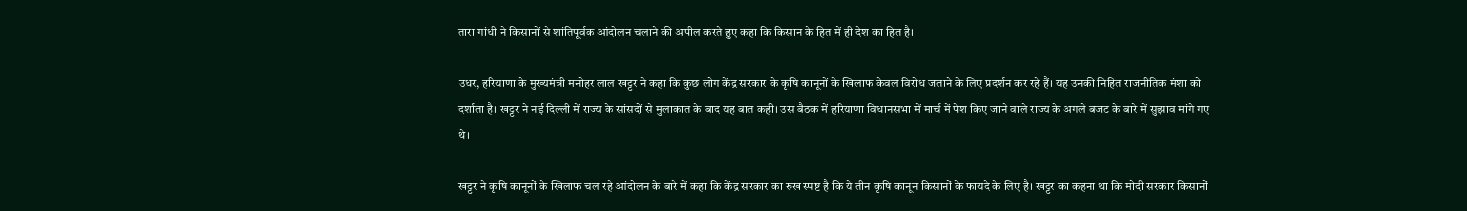तारा गांधी ने किसानों से शांतिपूर्वक आंदोलन चलाने की अपील करते हुए कहा कि किसान के हित में ही देश का हित है।

उधर, हरियाणा के मुख्यमंत्री मनोहर लाल खट्टर ने कहा कि कुछ लोग केंद्र सरकार के कृषि कानूनों के खिलाफ केवल विरोध जताने के लिए प्रदर्शन कर रहे हैं। यह उनकी निहित राजनीतिक मंशा को दर्शाता है। खट्टर ने नई दिल्ली में राज्य के सांसदों से मुलाकात के बाद यह बात कही। उस बैठक में हरियाणा विधानसभा में मार्च में पेश किए जाने वाले राज्य के अगले बजट के बारे में सुझाव मांगे गए थे।

खट्टर ने कृषि कानूनों के खिलाफ चल रहे आंदोलन के बारे में कहा कि केंद्र सरकार का रुख स्पष्ट है कि ये तीन कृषि कानून किसानों के फायदे के लिए है। खट्टर का कहना था कि मोदी सरकार किसानों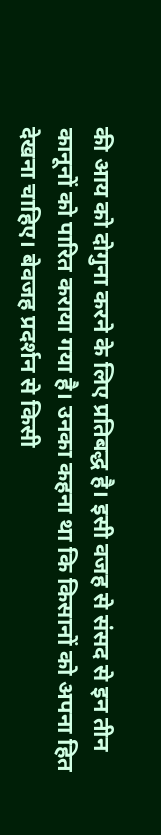की आय को दोगुना करने के लिए प्रतिबद्ध है। इसी वजह से संसद से इन तीन कानूनों को पारित कराया गया है। उनका कहना था कि किसानों को अपना हित देखना चाहिए। बेवजह प्रदर्शन से किसी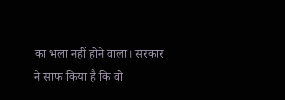का भला नहीं होने वाला। सरकार ने साफ किया है कि वो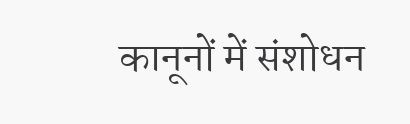कानूनों में संशोधन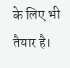के लिए भी तैयार है।